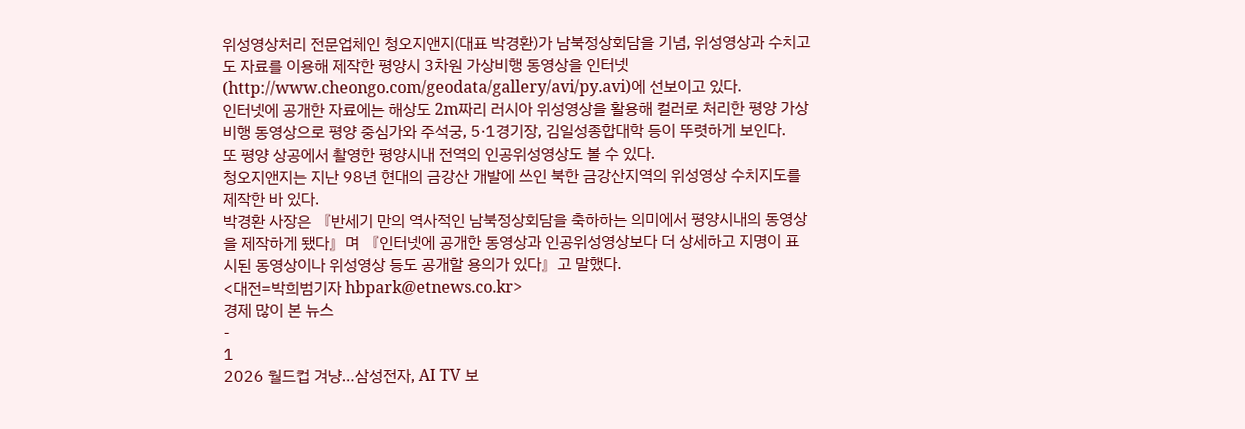위성영상처리 전문업체인 청오지앤지(대표 박경환)가 남북정상회담을 기념, 위성영상과 수치고도 자료를 이용해 제작한 평양시 3차원 가상비행 동영상을 인터넷(http://www.cheongo.com/geodata/gallery/avi/py.avi)에 선보이고 있다.
인터넷에 공개한 자료에는 해상도 2m짜리 러시아 위성영상을 활용해 컬러로 처리한 평양 가상비행 동영상으로 평양 중심가와 주석궁, 5·1경기장, 김일성종합대학 등이 뚜렷하게 보인다.
또 평양 상공에서 촬영한 평양시내 전역의 인공위성영상도 볼 수 있다.
청오지앤지는 지난 98년 현대의 금강산 개발에 쓰인 북한 금강산지역의 위성영상 수치지도를 제작한 바 있다.
박경환 사장은 『반세기 만의 역사적인 남북정상회담을 축하하는 의미에서 평양시내의 동영상을 제작하게 됐다』며 『인터넷에 공개한 동영상과 인공위성영상보다 더 상세하고 지명이 표시된 동영상이나 위성영상 등도 공개할 용의가 있다』고 말했다.
<대전=박희범기자 hbpark@etnews.co.kr>
경제 많이 본 뉴스
-
1
2026 월드컵 겨냥…삼성전자, AI TV 보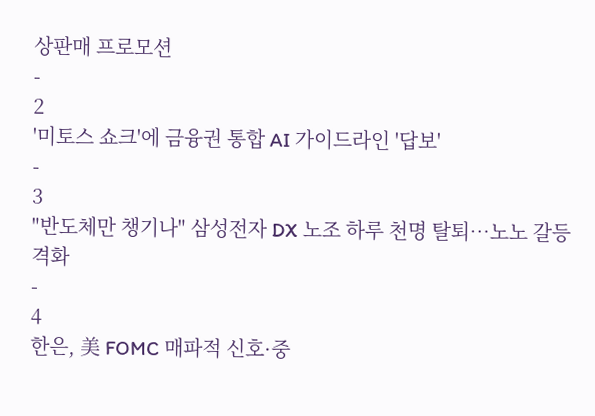상판매 프로모션
-
2
'미토스 쇼크'에 금융권 통합 AI 가이드라인 '답보'
-
3
"반도체만 챙기나" 삼성전자 DX 노조 하루 천명 탈퇴…노노 갈등 격화
-
4
한은, 美 FOMC 매파적 신호·중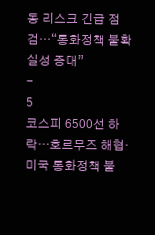동 리스크 긴급 점검…“통화정책 불확실성 증대”
-
5
코스피 6500선 하락…호르무즈 해협·미국 통화정책 불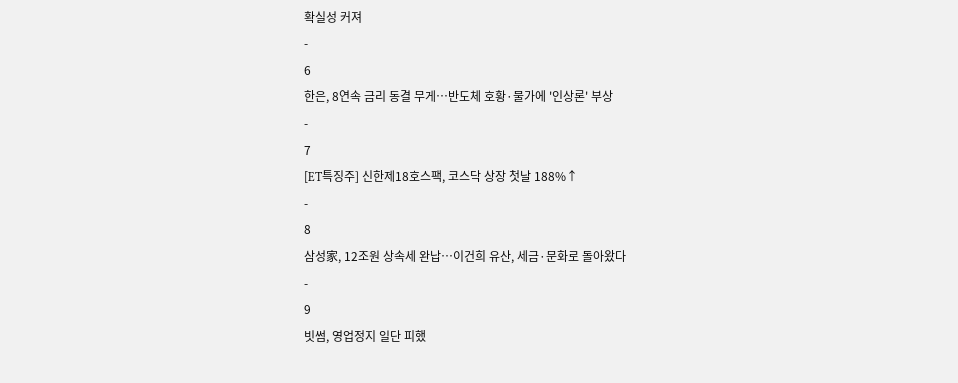확실성 커져
-
6
한은, 8연속 금리 동결 무게…반도체 호황·물가에 '인상론' 부상
-
7
[ET특징주] 신한제18호스팩, 코스닥 상장 첫날 188%↑
-
8
삼성家, 12조원 상속세 완납…이건희 유산, 세금·문화로 돌아왔다
-
9
빗썸, 영업정지 일단 피했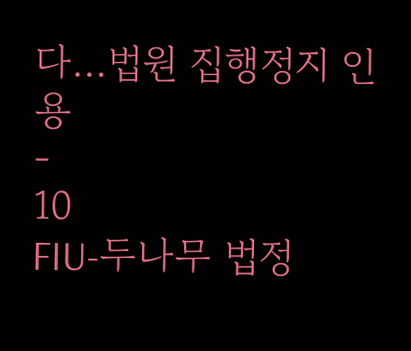다…법원 집행정지 인용
-
10
FIU-두나무 법정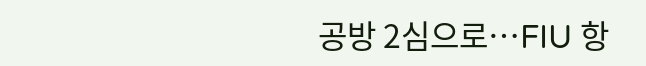공방 2심으로…FIU 항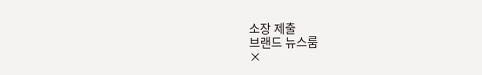소장 제출
브랜드 뉴스룸
×